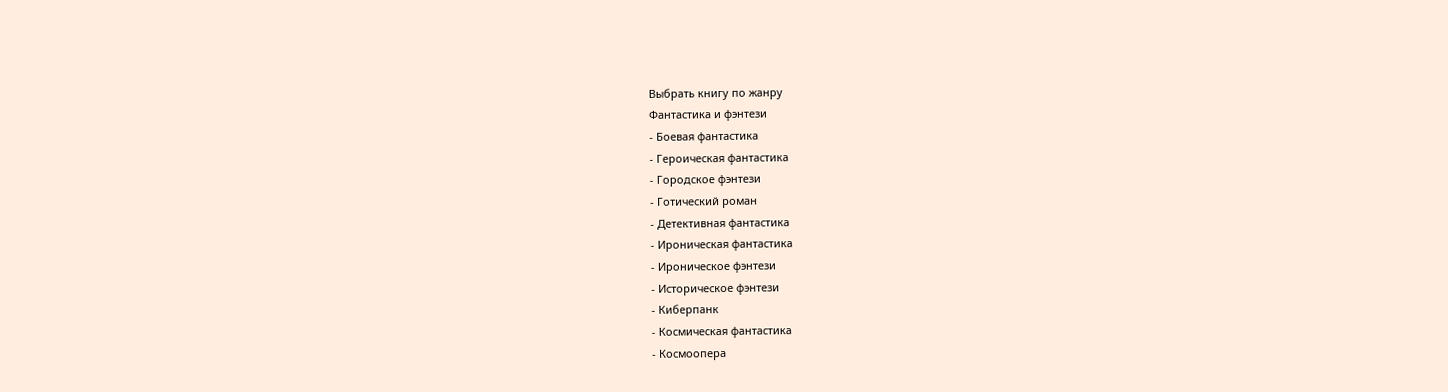Выбрать книгу по жанру
Фантастика и фэнтези
- Боевая фантастика
- Героическая фантастика
- Городское фэнтези
- Готический роман
- Детективная фантастика
- Ироническая фантастика
- Ироническое фэнтези
- Историческое фэнтези
- Киберпанк
- Космическая фантастика
- Космоопера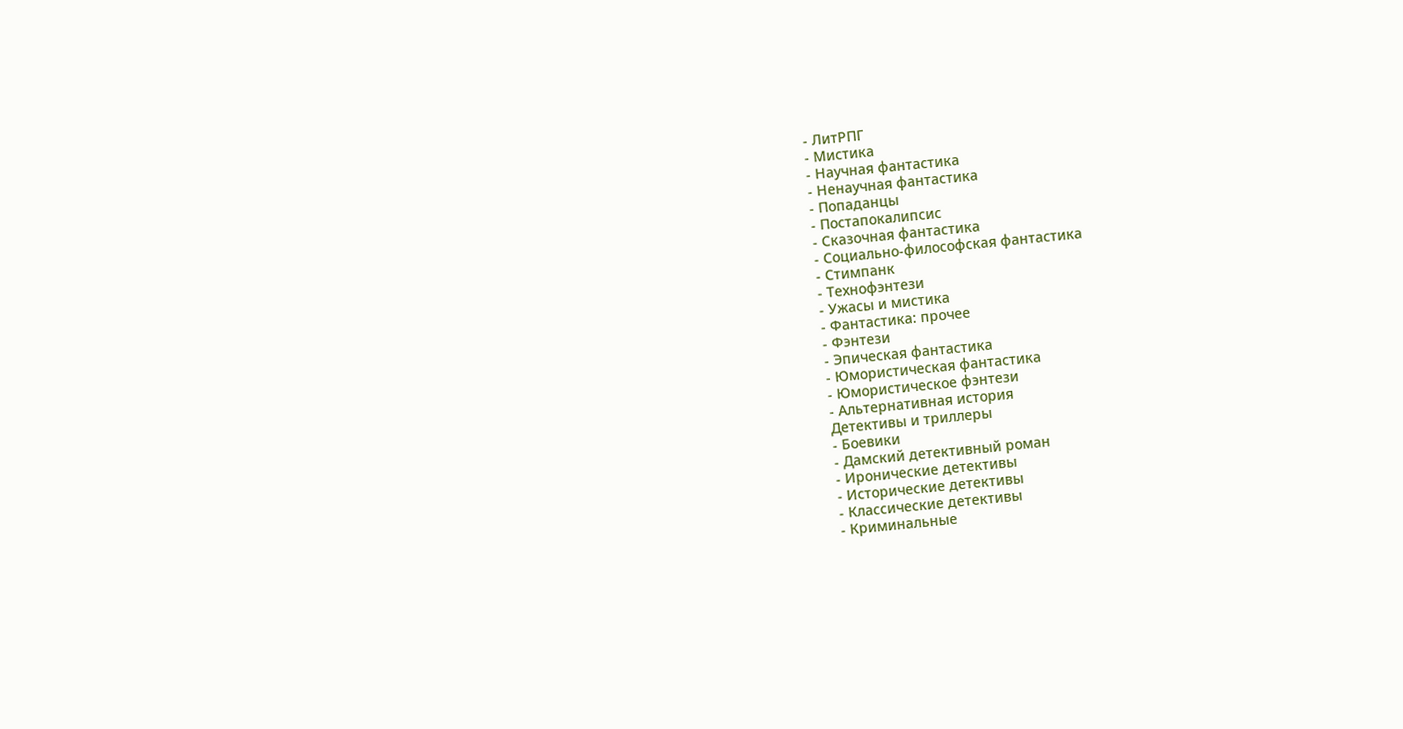- ЛитРПГ
- Мистика
- Научная фантастика
- Ненаучная фантастика
- Попаданцы
- Постапокалипсис
- Сказочная фантастика
- Социально-философская фантастика
- Стимпанк
- Технофэнтези
- Ужасы и мистика
- Фантастика: прочее
- Фэнтези
- Эпическая фантастика
- Юмористическая фантастика
- Юмористическое фэнтези
- Альтернативная история
Детективы и триллеры
- Боевики
- Дамский детективный роман
- Иронические детективы
- Исторические детективы
- Классические детективы
- Криминальные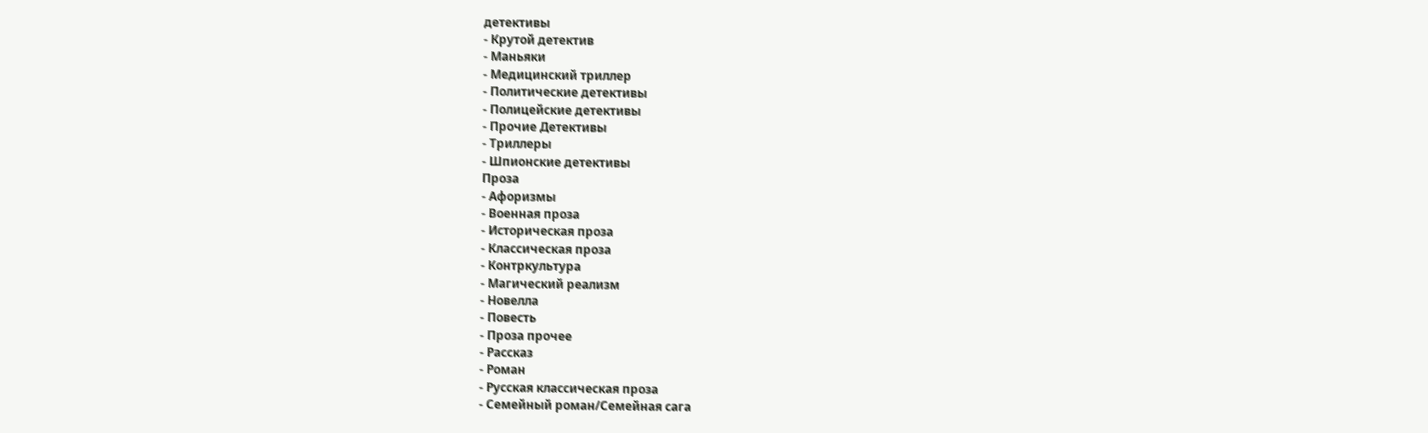детективы
- Крутой детектив
- Маньяки
- Медицинский триллер
- Политические детективы
- Полицейские детективы
- Прочие Детективы
- Триллеры
- Шпионские детективы
Проза
- Афоризмы
- Военная проза
- Историческая проза
- Классическая проза
- Контркультура
- Магический реализм
- Новелла
- Повесть
- Проза прочее
- Рассказ
- Роман
- Русская классическая проза
- Семейный роман/Семейная сага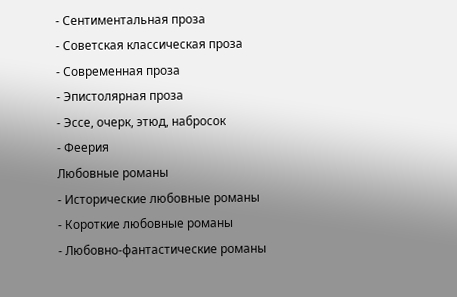- Сентиментальная проза
- Советская классическая проза
- Современная проза
- Эпистолярная проза
- Эссе, очерк, этюд, набросок
- Феерия
Любовные романы
- Исторические любовные романы
- Короткие любовные романы
- Любовно-фантастические романы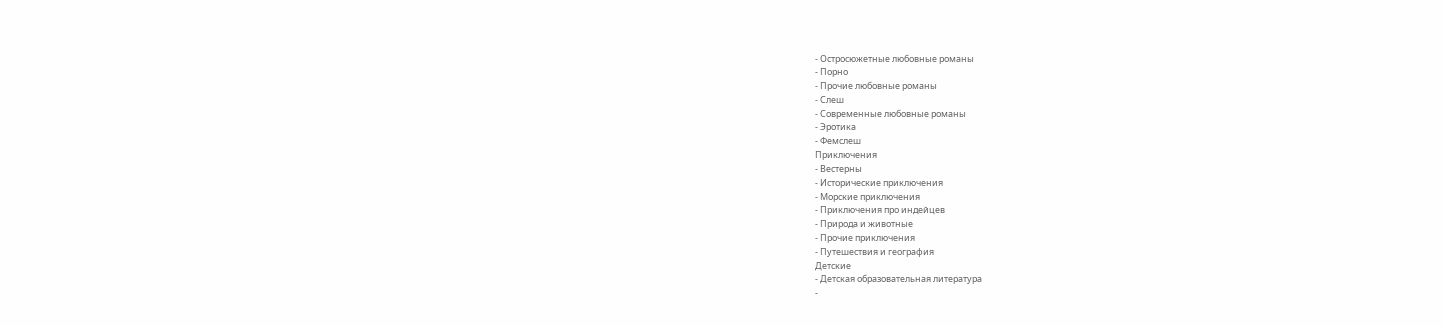- Остросюжетные любовные романы
- Порно
- Прочие любовные романы
- Слеш
- Современные любовные романы
- Эротика
- Фемслеш
Приключения
- Вестерны
- Исторические приключения
- Морские приключения
- Приключения про индейцев
- Природа и животные
- Прочие приключения
- Путешествия и география
Детские
- Детская образовательная литература
-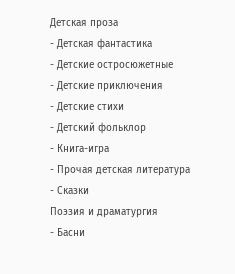Детская проза
- Детская фантастика
- Детские остросюжетные
- Детские приключения
- Детские стихи
- Детский фольклор
- Книга-игра
- Прочая детская литература
- Сказки
Поэзия и драматургия
- Басни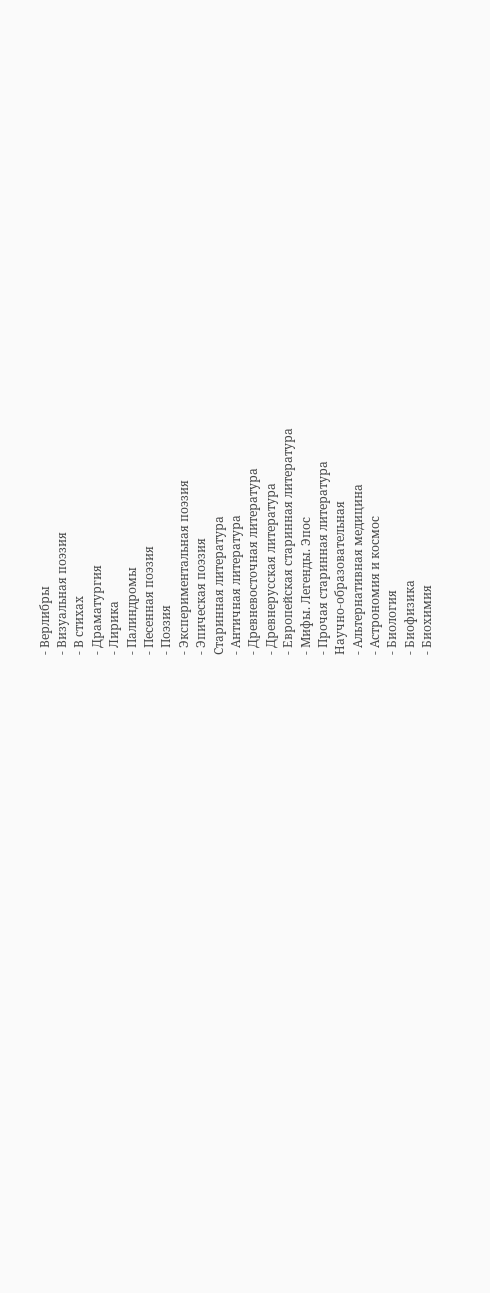- Верлибры
- Визуальная поэзия
- В стихах
- Драматургия
- Лирика
- Палиндромы
- Песенная поэзия
- Поэзия
- Экспериментальная поэзия
- Эпическая поэзия
Старинная литература
- Античная литература
- Древневосточная литература
- Древнерусская литература
- Европейская старинная литература
- Мифы. Легенды. Эпос
- Прочая старинная литература
Научно-образовательная
- Альтернативная медицина
- Астрономия и космос
- Биология
- Биофизика
- Биохимия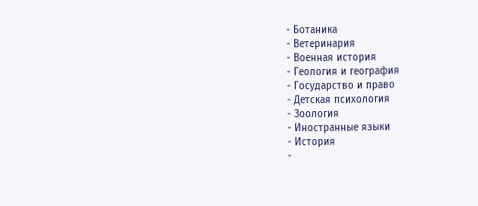- Ботаника
- Ветеринария
- Военная история
- Геология и география
- Государство и право
- Детская психология
- Зоология
- Иностранные языки
- История
-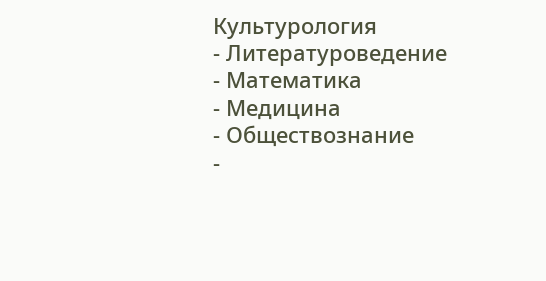Культурология
- Литературоведение
- Математика
- Медицина
- Обществознание
-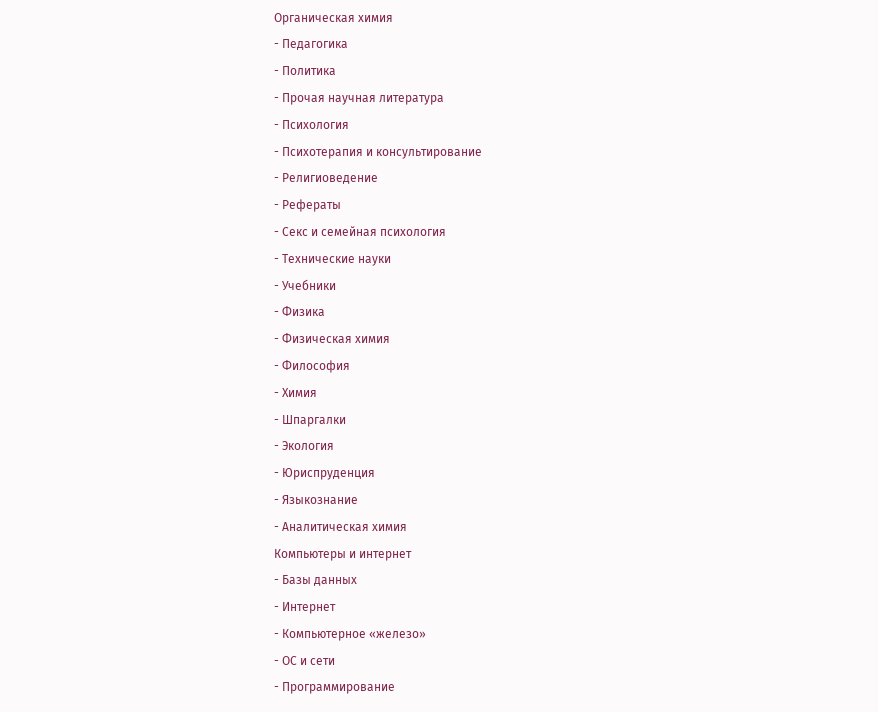Органическая химия
- Педагогика
- Политика
- Прочая научная литература
- Психология
- Психотерапия и консультирование
- Религиоведение
- Рефераты
- Секс и семейная психология
- Технические науки
- Учебники
- Физика
- Физическая химия
- Философия
- Химия
- Шпаргалки
- Экология
- Юриспруденция
- Языкознание
- Аналитическая химия
Компьютеры и интернет
- Базы данных
- Интернет
- Компьютерное «железо»
- ОС и сети
- Программирование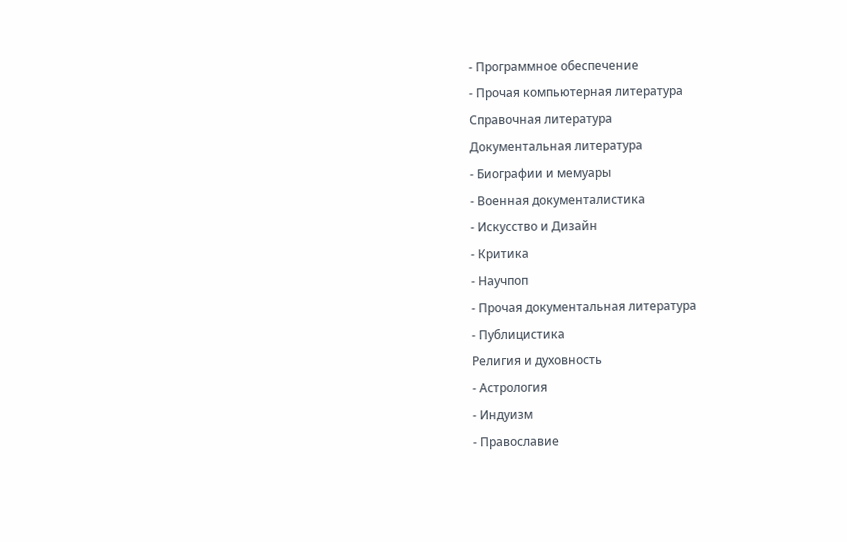- Программное обеспечение
- Прочая компьютерная литература
Справочная литература
Документальная литература
- Биографии и мемуары
- Военная документалистика
- Искусство и Дизайн
- Критика
- Научпоп
- Прочая документальная литература
- Публицистика
Религия и духовность
- Астрология
- Индуизм
- Православие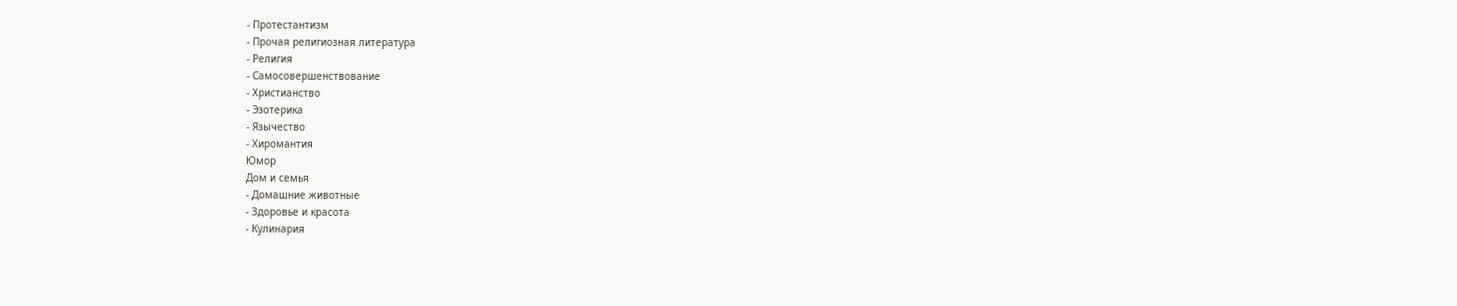- Протестантизм
- Прочая религиозная литература
- Религия
- Самосовершенствование
- Христианство
- Эзотерика
- Язычество
- Хиромантия
Юмор
Дом и семья
- Домашние животные
- Здоровье и красота
- Кулинария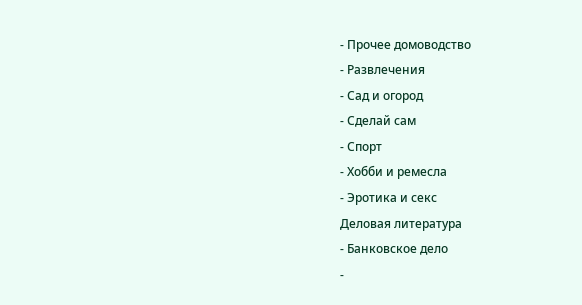- Прочее домоводство
- Развлечения
- Сад и огород
- Сделай сам
- Спорт
- Хобби и ремесла
- Эротика и секс
Деловая литература
- Банковское дело
-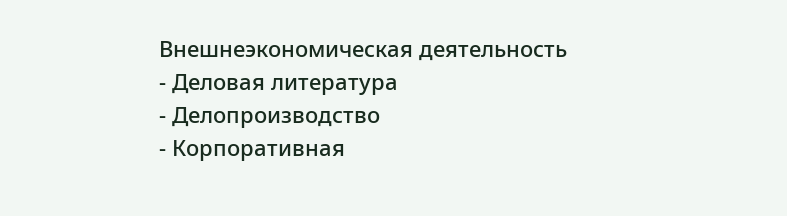Внешнеэкономическая деятельность
- Деловая литература
- Делопроизводство
- Корпоративная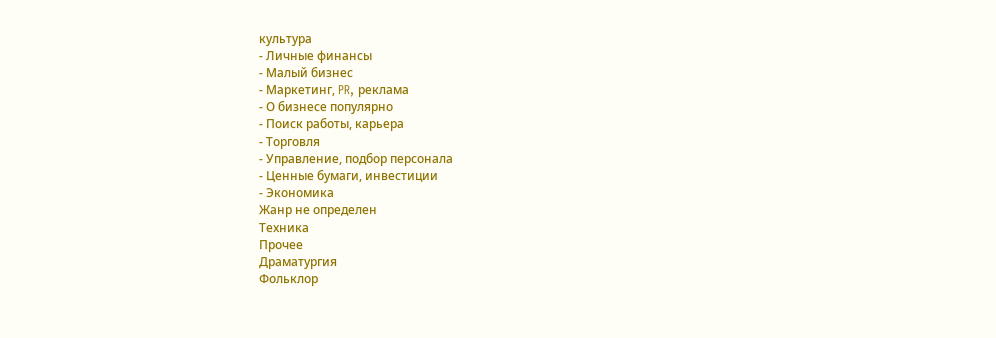культура
- Личные финансы
- Малый бизнес
- Маркетинг, PR, реклама
- О бизнесе популярно
- Поиск работы, карьера
- Торговля
- Управление, подбор персонала
- Ценные бумаги, инвестиции
- Экономика
Жанр не определен
Техника
Прочее
Драматургия
Фольклор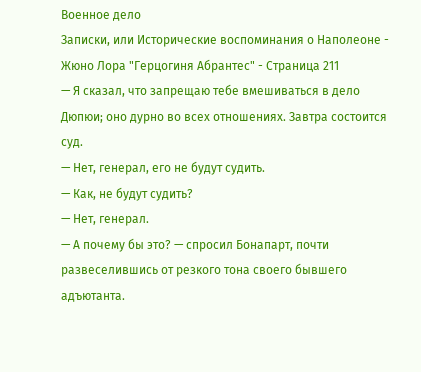Военное дело
Записки, или Исторические воспоминания о Наполеоне - Жюно Лора "Герцогиня Абрантес" - Страница 211
— Я сказал, что запрещаю тебе вмешиваться в дело Дюпюи; оно дурно во всех отношениях. Завтра состоится суд.
— Нет, генерал, его не будут судить.
— Как, не будут судить?
— Нет, генерал.
— А почему бы это? — спросил Бонапарт, почти развеселившись от резкого тона своего бывшего адъютанта.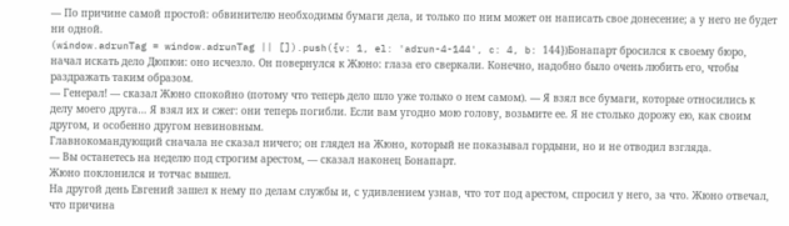— По причине самой простой: обвинителю необходимы бумаги дела, и только по ним может он написать свое донесение; а у него не будет ни одной.
(window.adrunTag = window.adrunTag || []).push({v: 1, el: 'adrun-4-144', c: 4, b: 144})Бонапарт бросился к своему бюро, начал искать дело Дюпюи: оно исчезло. Он повернулся к Жюно: глаза его сверкали. Конечно, надобно было очень любить его, чтобы раздражать таким образом.
— Генерал! — сказал Жюно спокойно (потому что теперь дело шло уже только о нем самом). — Я взял все бумаги, которые относились к делу моего друга… Я взял их и сжег: они теперь погибли. Если вам угодно мою голову, возьмите ее. Я не столько дорожу ею, как своим другом, и особенно другом невиновным.
Главнокомандующий сначала не сказал ничего; он глядел на Жюно, который не показывал гордыни, но и не отводил взгляда.
— Вы останетесь на неделю под строгим арестом, — сказал наконец Бонапарт.
Жюно поклонился и тотчас вышел.
На другой день Евгений зашел к нему по делам службы и, с удивлением узнав, что тот под арестом, спросил у него, за что. Жюно отвечал, что причина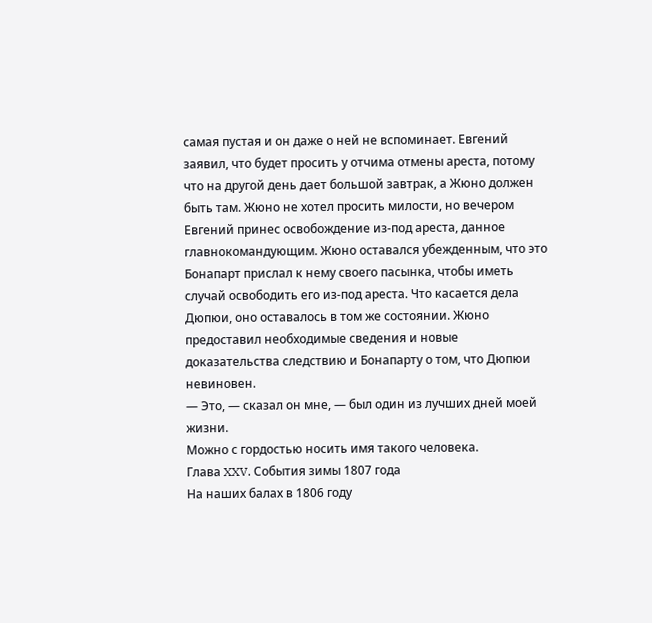самая пустая и он даже о ней не вспоминает. Евгений заявил, что будет просить у отчима отмены ареста, потому что на другой день дает большой завтрак, а Жюно должен быть там. Жюно не хотел просить милости, но вечером Евгений принес освобождение из-под ареста, данное главнокомандующим. Жюно оставался убежденным, что это Бонапарт прислал к нему своего пасынка, чтобы иметь случай освободить его из-под ареста. Что касается дела Дюпюи, оно оставалось в том же состоянии. Жюно предоставил необходимые сведения и новые доказательства следствию и Бонапарту о том, что Дюпюи невиновен.
— Это, — сказал он мне, — был один из лучших дней моей жизни.
Можно с гордостью носить имя такого человека.
Глава XXV. События зимы 1807 года
На наших балах в 1806 году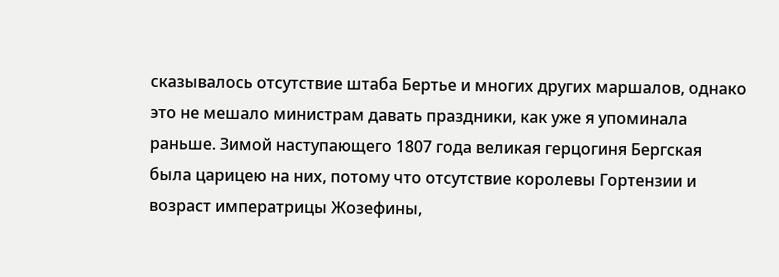сказывалось отсутствие штаба Бертье и многих других маршалов, однако это не мешало министрам давать праздники, как уже я упоминала раньше. Зимой наступающего 1807 года великая герцогиня Бергская была царицею на них, потому что отсутствие королевы Гортензии и возраст императрицы Жозефины,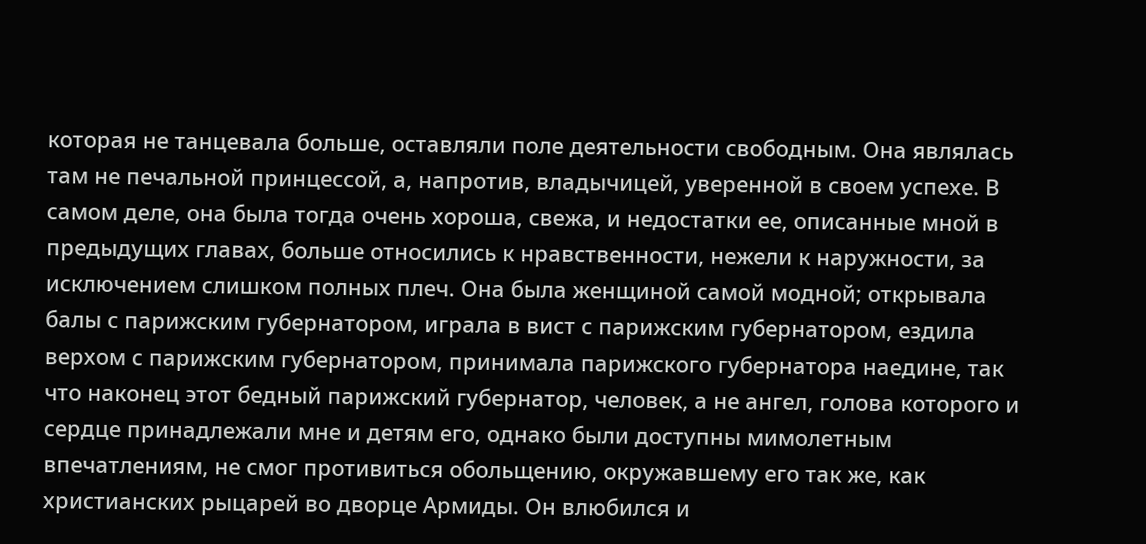которая не танцевала больше, оставляли поле деятельности свободным. Она являлась там не печальной принцессой, а, напротив, владычицей, уверенной в своем успехе. В самом деле, она была тогда очень хороша, свежа, и недостатки ее, описанные мной в предыдущих главах, больше относились к нравственности, нежели к наружности, за исключением слишком полных плеч. Она была женщиной самой модной; открывала балы с парижским губернатором, играла в вист с парижским губернатором, ездила верхом с парижским губернатором, принимала парижского губернатора наедине, так что наконец этот бедный парижский губернатор, человек, а не ангел, голова которого и сердце принадлежали мне и детям его, однако были доступны мимолетным впечатлениям, не смог противиться обольщению, окружавшему его так же, как христианских рыцарей во дворце Армиды. Он влюбился и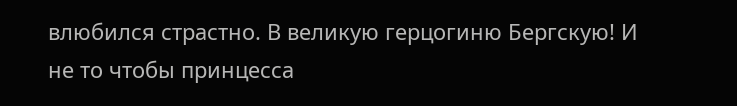влюбился страстно. В великую герцогиню Бергскую! И не то чтобы принцесса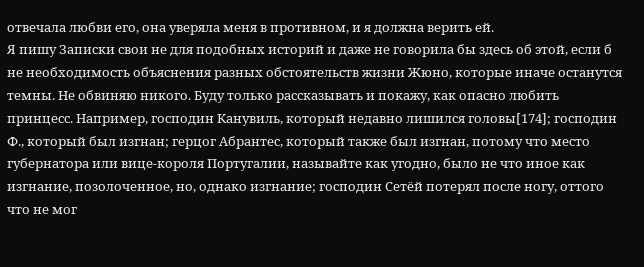отвечала любви его, она уверяла меня в противном, и я должна верить ей.
Я пишу Записки свои не для подобных историй и даже не говорила бы здесь об этой, если б не необходимость объяснения разных обстоятельств жизни Жюно, которые иначе останутся темны. Не обвиняю никого. Буду только рассказывать и покажу, как опасно любить принцесс. Например, господин Канувиль, который недавно лишился головы[174]; господин Ф., который был изгнан; герцог Абрантес, который также был изгнан, потому что место губернатора или вице-короля Португалии, называйте как угодно, было не что иное как изгнание, позолоченное, но, однако изгнание; господин Сетёй потерял после ногу, оттого что не мог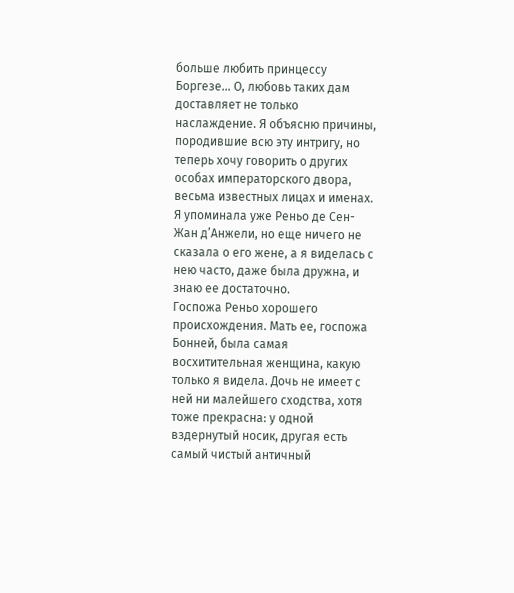больше любить принцессу Боргезе… О, любовь таких дам доставляет не только наслаждение. Я объясню причины, породившие всю эту интригу, но теперь хочу говорить о других особах императорского двора, весьма известных лицах и именах.
Я упоминала уже Реньо де Сен-Жан д’Анжели, но еще ничего не сказала о его жене, а я виделась с нею часто, даже была дружна, и знаю ее достаточно.
Госпожа Реньо хорошего происхождения. Мать ее, госпожа Бонней, была самая восхитительная женщина, какую только я видела. Дочь не имеет с ней ни малейшего сходства, хотя тоже прекрасна: у одной вздернутый носик, другая есть самый чистый античный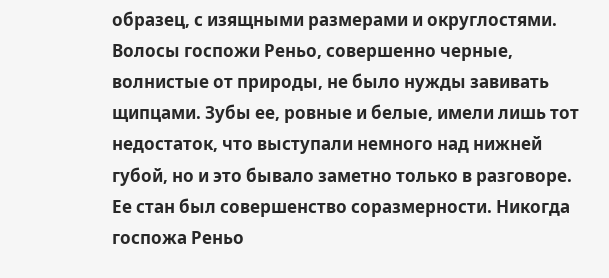образец, с изящными размерами и округлостями. Волосы госпожи Реньо, совершенно черные, волнистые от природы, не было нужды завивать щипцами. Зубы ее, ровные и белые, имели лишь тот недостаток, что выступали немного над нижней губой, но и это бывало заметно только в разговоре. Ее стан был совершенство соразмерности. Никогда госпожа Реньо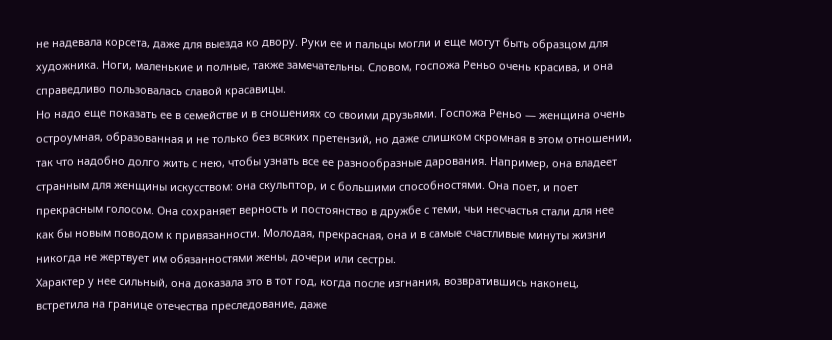не надевала корсета, даже для выезда ко двору. Руки ее и пальцы могли и еще могут быть образцом для художника. Ноги, маленькие и полные, также замечательны. Словом, госпожа Реньо очень красива, и она справедливо пользовалась славой красавицы.
Но надо еще показать ее в семействе и в сношениях со своими друзьями. Госпожа Реньо — женщина очень остроумная, образованная и не только без всяких претензий, но даже слишком скромная в этом отношении, так что надобно долго жить с нею, чтобы узнать все ее разнообразные дарования. Например, она владеет странным для женщины искусством: она скульптор, и с большими способностями. Она поет, и поет прекрасным голосом. Она сохраняет верность и постоянство в дружбе с теми, чьи несчастья стали для нее как бы новым поводом к привязанности. Молодая, прекрасная, она и в самые счастливые минуты жизни никогда не жертвует им обязанностями жены, дочери или сестры.
Характер у нее сильный, она доказала это в тот год, когда после изгнания, возвратившись наконец, встретила на границе отечества преследование, даже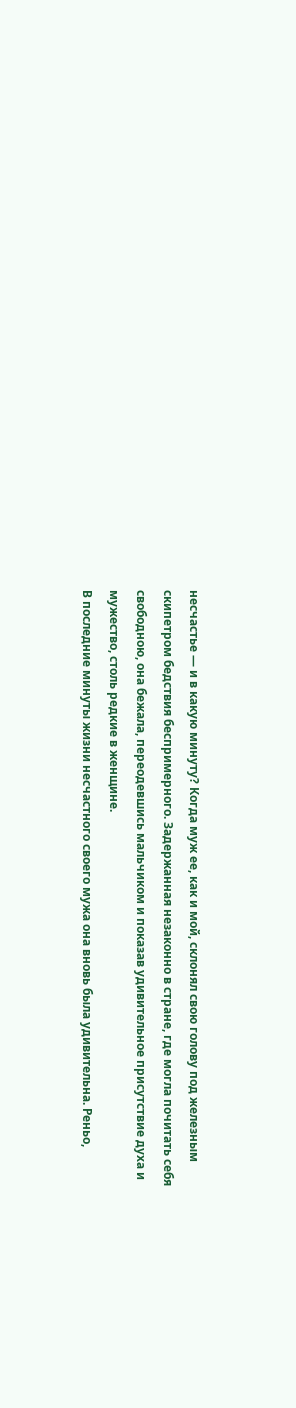несчастье — и в какую минуту? Когда муж ее, как и мой, склонял свою голову под железным скипетром бедствия беспримерного. Задержанная незаконно в стране, где могла почитать себя свободною, она бежала, переодевшись мальчиком и показав удивительное присутствие духа и мужество, столь редкие в женщине.
В последние минуты жизни несчастного своего мужа она вновь была удивительна. Реньо,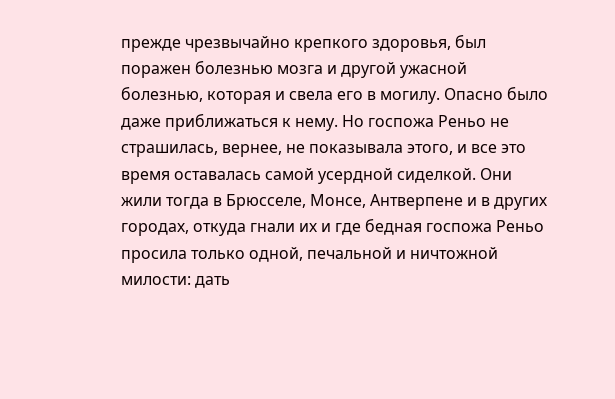прежде чрезвычайно крепкого здоровья, был поражен болезнью мозга и другой ужасной болезнью, которая и свела его в могилу. Опасно было даже приближаться к нему. Но госпожа Реньо не страшилась, вернее, не показывала этого, и все это время оставалась самой усердной сиделкой. Они жили тогда в Брюсселе, Монсе, Антверпене и в других городах, откуда гнали их и где бедная госпожа Реньо просила только одной, печальной и ничтожной милости: дать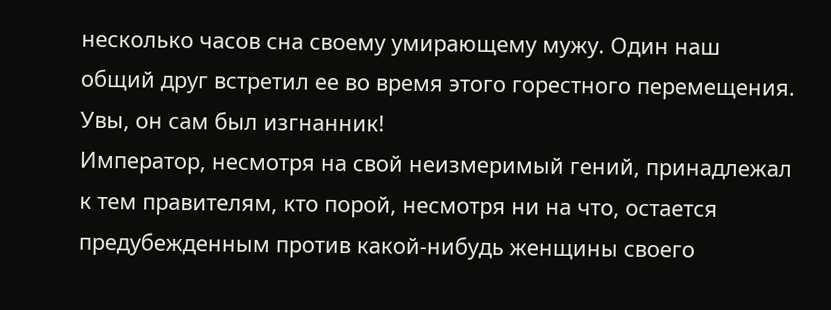несколько часов сна своему умирающему мужу. Один наш общий друг встретил ее во время этого горестного перемещения. Увы, он сам был изгнанник!
Император, несмотря на свой неизмеримый гений, принадлежал к тем правителям, кто порой, несмотря ни на что, остается предубежденным против какой-нибудь женщины своего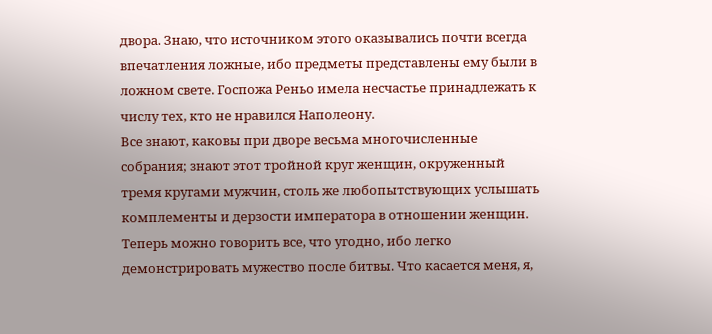двора. Знаю, что источником этого оказывались почти всегда впечатления ложные, ибо предметы представлены ему были в ложном свете. Госпожа Реньо имела несчастье принадлежать к числу тех, кто не нравился Наполеону.
Все знают, каковы при дворе весьма многочисленные собрания; знают этот тройной круг женщин, окруженный тремя кругами мужчин, столь же любопытствующих услышать комплементы и дерзости императора в отношении женщин. Теперь можно говорить все, что угодно, ибо легко демонстрировать мужество после битвы. Что касается меня, я,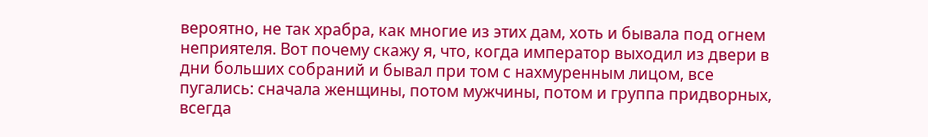вероятно, не так храбра, как многие из этих дам, хоть и бывала под огнем неприятеля. Вот почему скажу я, что, когда император выходил из двери в дни больших собраний и бывал при том с нахмуренным лицом, все пугались: сначала женщины, потом мужчины, потом и группа придворных, всегда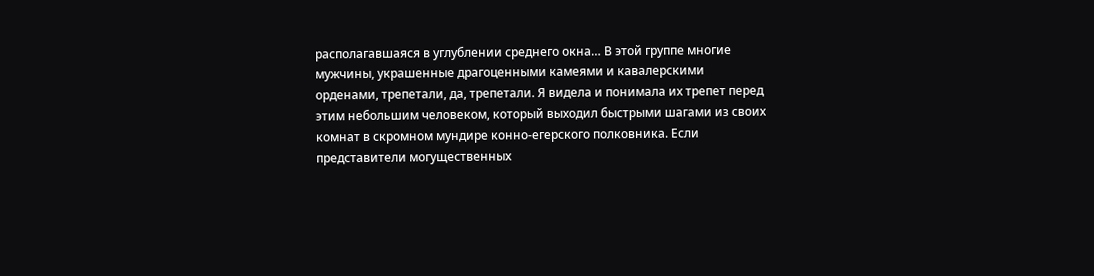располагавшаяся в углублении среднего окна… В этой группе многие мужчины, украшенные драгоценными камеями и кавалерскими орденами, трепетали, да, трепетали. Я видела и понимала их трепет перед этим небольшим человеком, который выходил быстрыми шагами из своих комнат в скромном мундире конно-егерского полковника. Если представители могущественных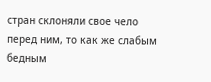стран склоняли свое чело перед ним, то как же слабым бедным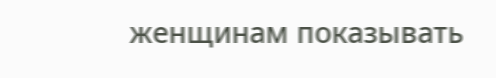женщинам показывать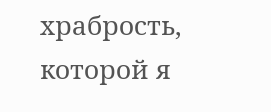храбрость, которой я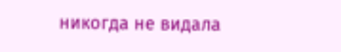никогда не видала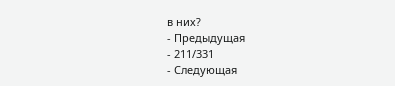в них?
- Предыдущая
- 211/331
- Следующая